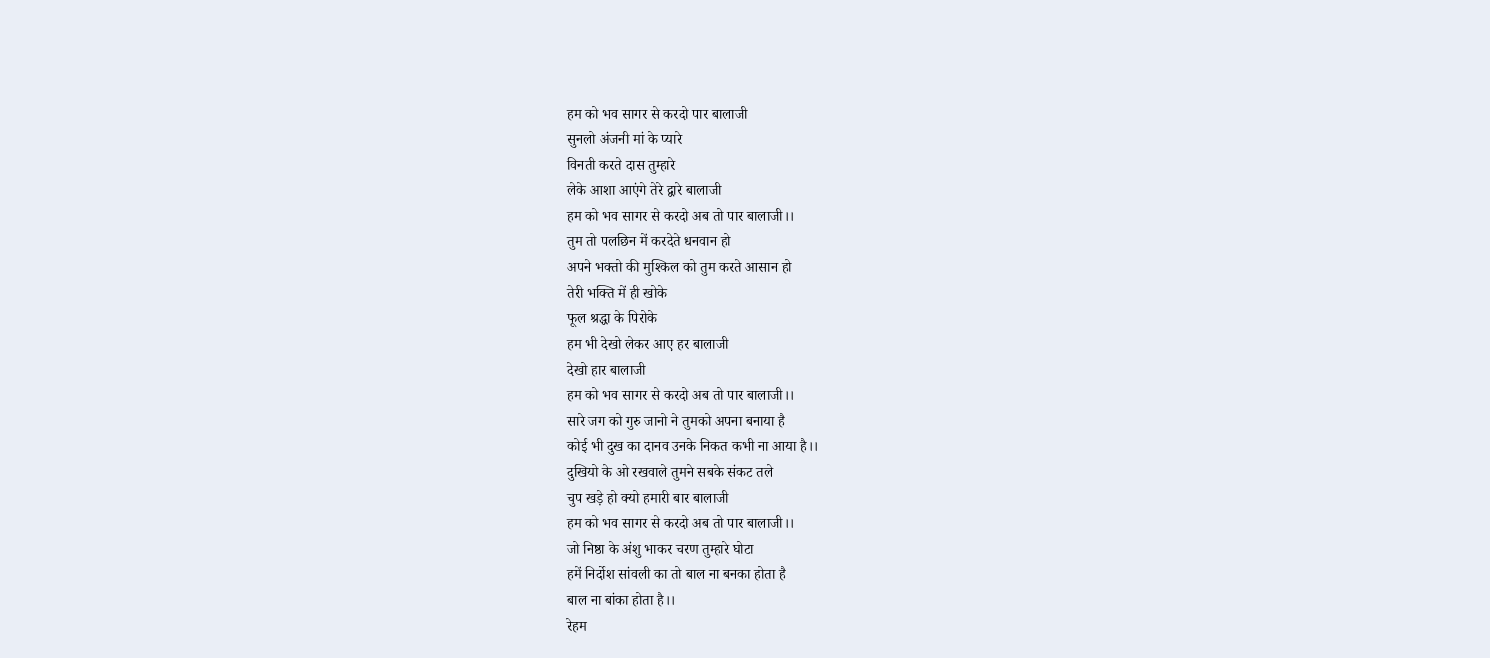हम को भव सागर से करदो पार बालाजी
सुनलो अंजनी मां के प्यारे
विनती करते दास तुम्हारे
लेके आशा आएंगे तेरे द्वारे बालाजी
हम को भव सागर से करदो अब तो पार बालाजी।।
तुम तो पलछिन में करदेते धनवान हो
अपने भक्तो की मुश्किल को तुम करते आसान हो
तेरी भक्ति में ही खोके
फूल श्रद्धा के पिरोके
हम भी देखो लेकर आए हर बालाजी
देखो हार बालाजी
हम को भव सागर से करदो अब तो पार बालाजी।।
सारे जग को गुरु जानो ने तुमको अपना बनाया है
कोई भी दुख का दानव उनके निकत कभी ना आया है।।
दुखियो के ओ रखवाले तुमने सबके संकट तले
चुप खड़े हो क्यो हमारी बार बालाजी
हम को भव सागर से करदो अब तो पार बालाजी।।
जो निष्ठा के अंशु भाकर चरण तुम्हारे घोटा
हमें निर्दोश सांवली का तो बाल ना बनका होता है
बाल ना बांका होता है।।
रेहम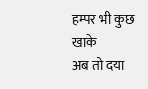हम्पर भी कुछ खाके
अब तो दया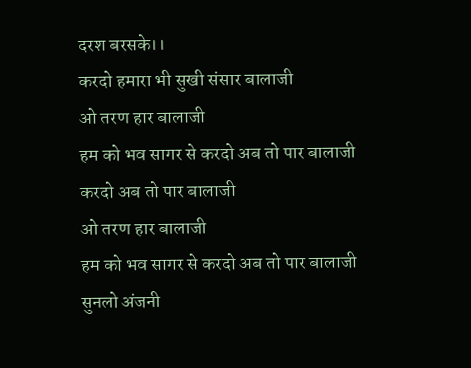दरश बरसके।।
करदो हमारा भी सुखी संसार बालाजी
ओ तरण हार बालाजी
हम को भव सागर से करदो अब तो पार बालाजी
करदो अब तो पार बालाजी
ओ तरण हार बालाजी
हम को भव सागर से करदो अब तो पार बालाजी
सुनलो अंजनी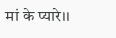मां के प्यारे।।